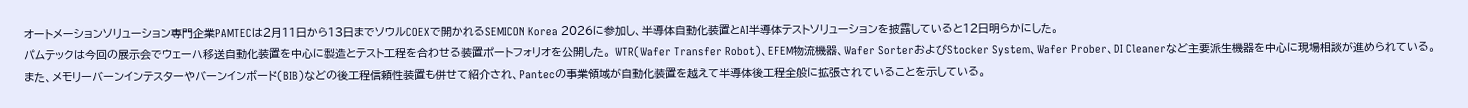オートメーションソリューション専門企業PAMTECは2月11日から13日までソウルCOEXで開かれるSEMICON Korea 2026に参加し、半導体自動化装置とAI半導体テストソリューションを披露していると12日明らかにした。
パムテックは今回の展示会でウェーハ移送自動化装置を中心に製造とテスト工程を合わせる装置ポートフォリオを公開した。 WTR(Wafer Transfer Robot)、EFEM物流機器、Wafer SorterおよびStocker System、Wafer Prober、DI Cleanerなど主要派生機器を中心に現場相談が進められている。
また、メモリーバーンインテスターやバーンインボード(BIB)などの後工程信頼性装置も併せて紹介され、Pantecの事業領域が自動化装置を越えて半導体後工程全般に拡張されていることを示している。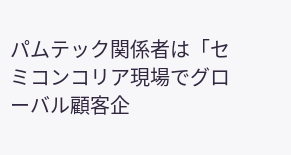パムテック関係者は「セミコンコリア現場でグローバル顧客企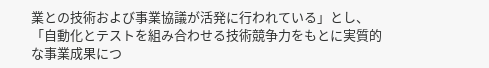業との技術および事業協議が活発に行われている」とし、「自動化とテストを組み合わせる技術競争力をもとに実質的な事業成果につ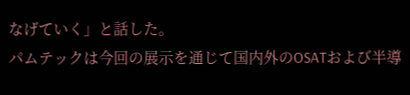なげていく」と話した。
パムテックは今回の展示を通じて国内外のOSATおよび半導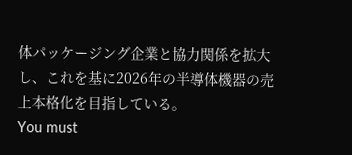体パッケージング企業と協力関係を拡大し、これを基に2026年の半導体機器の売上本格化を目指している。
You must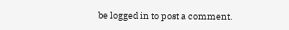be logged in to post a comment.